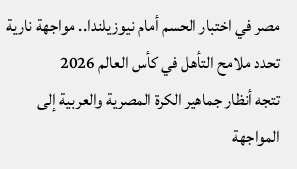مصر في اختبار الحسم أمام نيوزيلندا.. مواجهة نارية تحدد ملامح التأهل في كأس العالم 2026
تتجه أنظار جماهير الكرة المصرية والعربية إلى المواجهة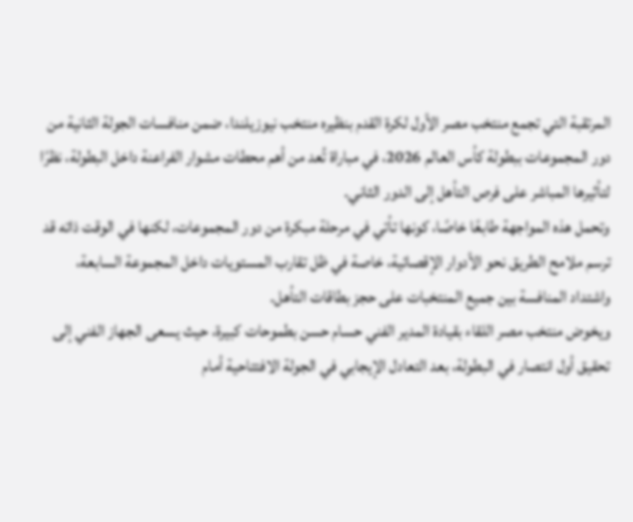المرتقبة التي تجمع منتخب مصر الأول لكرة القدم بنظيره منتخب نيوزيلندا، ضمن منافسات الجولة الثانية من دور المجموعات ببطولة كأس العالم 2026، في مباراة تُعد من أهم محطات مشوار الفراعنة داخل البطولة، نظرًا لتأثيرها المباشر على فرص التأهل إلى الدور الثاني.
وتحمل هذه المواجهة طابعًا خاصًا، كونها تأتي في مرحلة مبكرة من دور المجموعات، لكنها في الوقت ذاته قد ترسم ملامح الطريق نحو الأدوار الإقصائية، خاصة في ظل تقارب المستويات داخل المجموعة السابعة، واشتداد المنافسة بين جميع المنتخبات على حجز بطاقات التأهل.
ويخوض منتخب مصر اللقاء بقيادة المدير الفني حسام حسن بطموحات كبيرة، حيث يسعى الجهاز الفني إلى تحقيق أول انتصار في البطولة، بعد التعادل الإيجابي في الجولة الافتتاحية أمام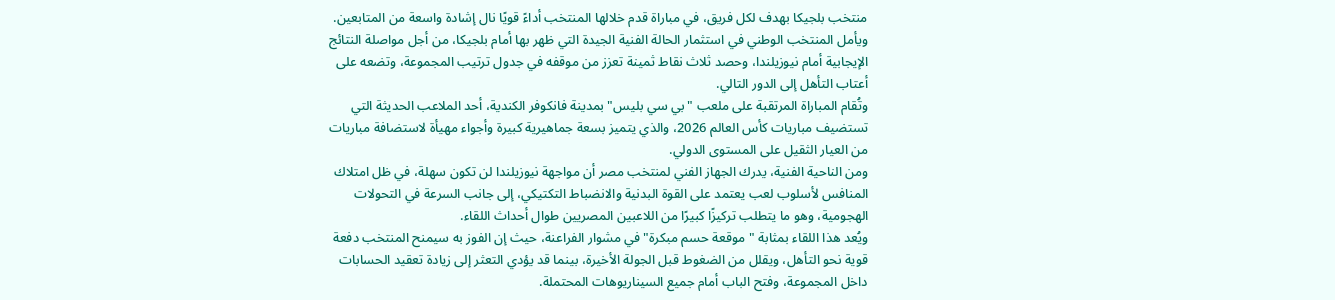منتخب بلجيكا بهدف لكل فريق، في مباراة قدم خلالها المنتخب أداءً قويًا نال إشادة واسعة من المتابعين.
ويأمل المنتخب الوطني في استثمار الحالة الفنية الجيدة التي ظهر بها أمام بلجيكا، من أجل مواصلة النتائج الإيجابية أمام نيوزيلندا، وحصد ثلاث نقاط ثمينة تعزز من موقفه في جدول ترتيب المجموعة، وتضعه على أعتاب التأهل إلى الدور التالي.
وتُقام المباراة المرتقبة على ملعب "بي سي بليس" بمدينة فانكوفر الكندية، أحد الملاعب الحديثة التي تستضيف مباريات كأس العالم 2026، والذي يتميز بسعة جماهيرية كبيرة وأجواء مهيأة لاستضافة مباريات من العيار الثقيل على المستوى الدولي.
ومن الناحية الفنية، يدرك الجهاز الفني لمنتخب مصر أن مواجهة نيوزيلندا لن تكون سهلة، في ظل امتلاك المنافس لأسلوب لعب يعتمد على القوة البدنية والانضباط التكتيكي، إلى جانب السرعة في التحولات الهجومية، وهو ما يتطلب تركيزًا كبيرًا من اللاعبين المصريين طوال أحداث اللقاء.
ويُعد هذا اللقاء بمثابة "موقعة حسم مبكرة" في مشوار الفراعنة، حيث إن الفوز به سيمنح المنتخب دفعة قوية نحو التأهل، ويقلل من الضغوط قبل الجولة الأخيرة، بينما قد يؤدي التعثر إلى زيادة تعقيد الحسابات داخل المجموعة، وفتح الباب أمام جميع السيناريوهات المحتملة.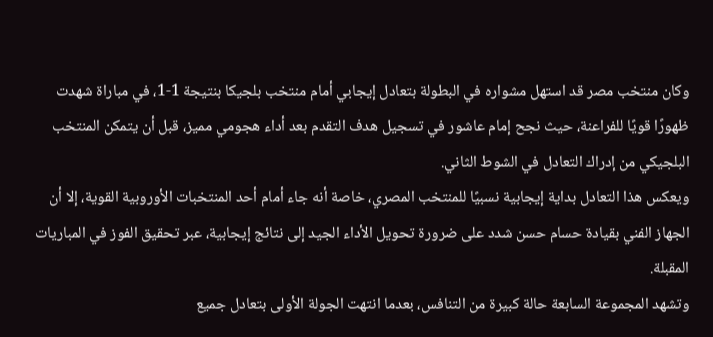وكان منتخب مصر قد استهل مشواره في البطولة بتعادل إيجابي أمام منتخب بلجيكا بنتيجة 1-1، في مباراة شهدت ظهورًا قويًا للفراعنة، حيث نجح إمام عاشور في تسجيل هدف التقدم بعد أداء هجومي مميز، قبل أن يتمكن المنتخب البلجيكي من إدراك التعادل في الشوط الثاني.
ويعكس هذا التعادل بداية إيجابية نسبيًا للمنتخب المصري، خاصة أنه جاء أمام أحد المنتخبات الأوروبية القوية، إلا أن الجهاز الفني بقيادة حسام حسن شدد على ضرورة تحويل الأداء الجيد إلى نتائج إيجابية، عبر تحقيق الفوز في المباريات المقبلة.
وتشهد المجموعة السابعة حالة كبيرة من التنافس، بعدما انتهت الجولة الأولى بتعادل جميع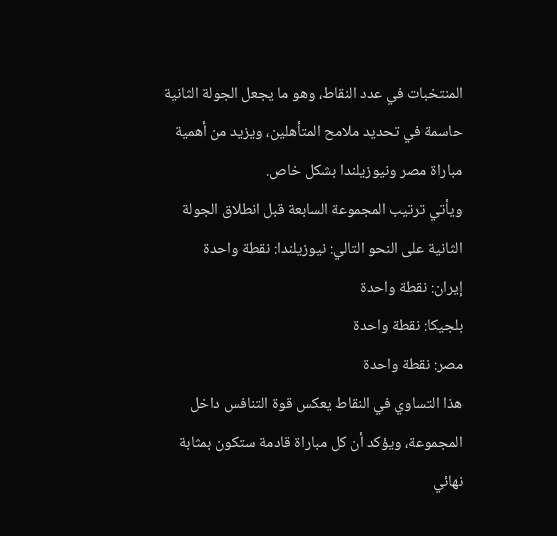المنتخبات في عدد النقاط، وهو ما يجعل الجولة الثانية حاسمة في تحديد ملامح المتأهلين، ويزيد من أهمية مباراة مصر ونيوزيلندا بشكل خاص.
ويأتي ترتيب المجموعة السابعة قبل انطلاق الجولة الثانية على النحو التالي: نيوزيلندا: نقطة واحدة
إيران: نقطة واحدة
بلجيكا: نقطة واحدة
مصر: نقطة واحدة
هذا التساوي في النقاط يعكس قوة التنافس داخل المجموعة، ويؤكد أن كل مباراة قادمة ستكون بمثابة نهائي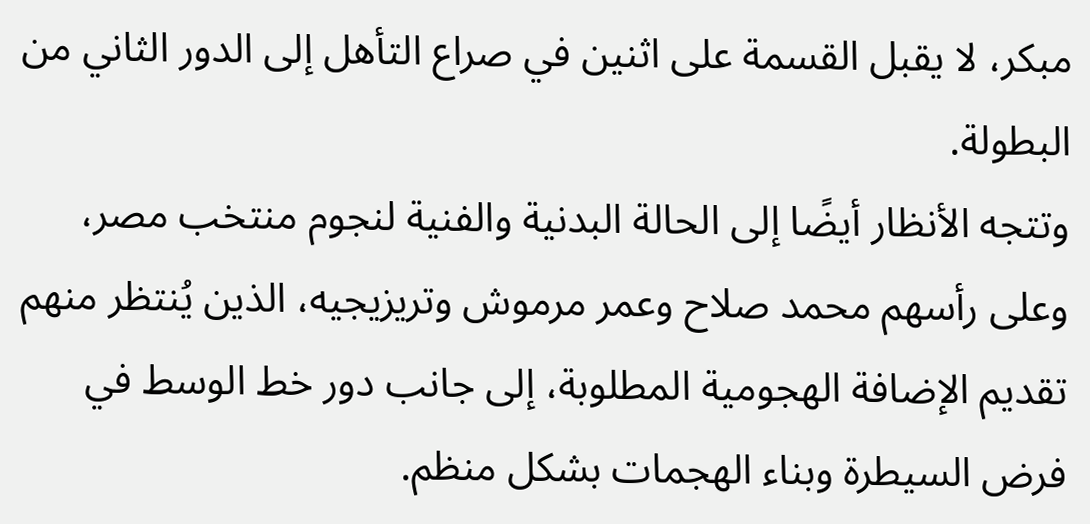مبكر، لا يقبل القسمة على اثنين في صراع التأهل إلى الدور الثاني من البطولة.
وتتجه الأنظار أيضًا إلى الحالة البدنية والفنية لنجوم منتخب مصر، وعلى رأسهم محمد صلاح وعمر مرموش وتريزيجيه، الذين يُنتظر منهم تقديم الإضافة الهجومية المطلوبة، إلى جانب دور خط الوسط في فرض السيطرة وبناء الهجمات بشكل منظم.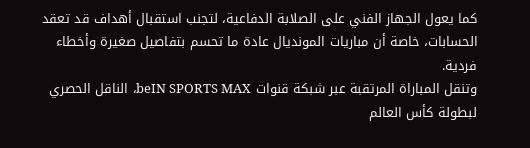كما يعول الجهاز الفني على الصلابة الدفاعية، لتجنب استقبال أهداف قد تعقد الحسابات، خاصة أن مباريات المونديال عادة ما تحسم بتفاصيل صغيرة وأخطاء فردية.
وتنقل المباراة المرتقبة عبر شبكة قنوات beIN SPORTS MAX، الناقل الحصري لبطولة كأس العالم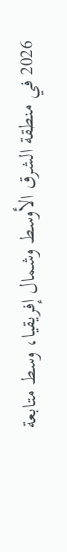2026 في منطقة الشرق الأوسط وشمال إفريقيا، وسط متابعة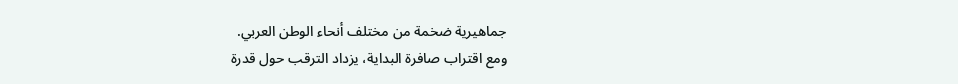جماهيرية ضخمة من مختلف أنحاء الوطن العربي.
ومع اقتراب صافرة البداية، يزداد الترقب حول قدرة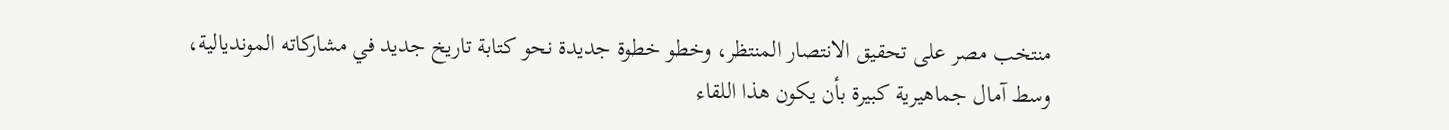منتخب مصر على تحقيق الانتصار المنتظر، وخطو خطوة جديدة نحو كتابة تاريخ جديد في مشاركاته المونديالية، وسط آمال جماهيرية كبيرة بأن يكون هذا اللقاء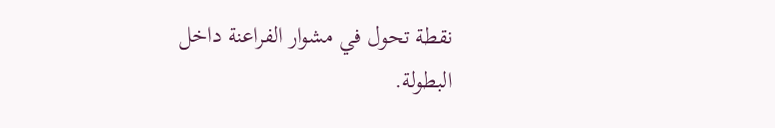نقطة تحول في مشوار الفراعنة داخل البطولة.